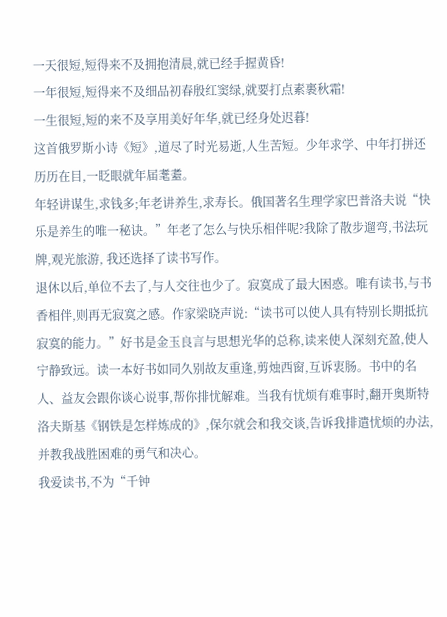一天很短,短得来不及拥抱清晨,就已经手握黄昏!
一年很短,短得来不及细品初春殷红窦绿,就要打点素裹秋霜!
一生很短,短的来不及享用美好年华,就已经身处迟暮!
这首俄罗斯小诗《短》,道尽了时光易逝,人生苦短。少年求学、中年打拼还历历在目,一眨眼就年届耄耋。
年轻讲谋生,求钱多;年老讲养生,求寿长。俄国著名生理学家巴普洛夫说“快乐是养生的唯一秘诀。”年老了怎么与快乐相伴呢?我除了散步遛弯,书法玩牌,观光旅游, 我还选择了读书写作。
退休以后,单位不去了,与人交往也少了。寂寞成了最大困惑。唯有读书,与书香相伴,则再无寂寞之感。作家梁晓声说:“读书可以使人具有特别长期抵抗寂寞的能力。”好书是金玉良言与思想光华的总称,读来使人深刻充盈,使人宁静致远。读一本好书如同久别故友重逢,剪烛西窗,互诉衷肠。书中的名人、益友会跟你谈心说事,帮你排忧解难。当我有忧烦有难事时,翻开奥斯特洛夫斯基《钢铁是怎样炼成的》,保尔就会和我交谈,告诉我排遣忧烦的办法,并教我战胜困难的勇气和决心。
我爱读书,不为“千钟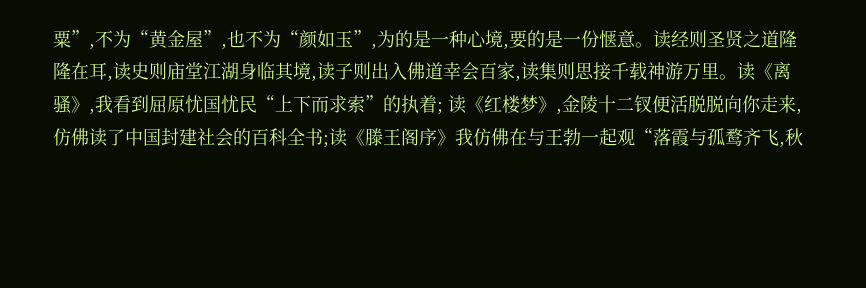粟”,不为“黄金屋”,也不为“颜如玉”,为的是一种心境,要的是一份惬意。读经则圣贤之道隆隆在耳,读史则庙堂江湖身临其境,读子则出入佛道幸会百家,读集则思接千载神游万里。读《离骚》,我看到屈原忧国忧民“上下而求索”的执着; 读《红楼梦》,金陵十二钗便活脱脱向你走来,仿佛读了中国封建社会的百科全书;读《滕王阁序》我仿佛在与王勃一起观“落霞与孤鹜齐飞,秋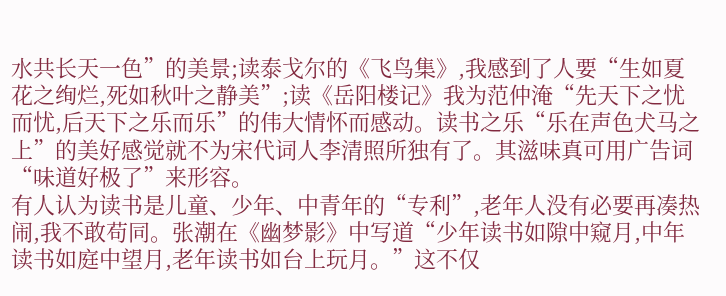水共长天一色”的美景;读泰戈尔的《飞鸟集》,我感到了人要“生如夏花之绚烂,死如秋叶之静美”;读《岳阳楼记》我为范仲淹“先天下之忧而忧,后天下之乐而乐”的伟大情怀而感动。读书之乐“乐在声色犬马之上”的美好感觉就不为宋代词人李清照所独有了。其滋味真可用广告词“味道好极了”来形容。
有人认为读书是儿童、少年、中青年的“专利”,老年人没有必要再凑热闹,我不敢苟同。张潮在《幽梦影》中写道“少年读书如隙中窥月,中年读书如庭中望月,老年读书如台上玩月。”这不仅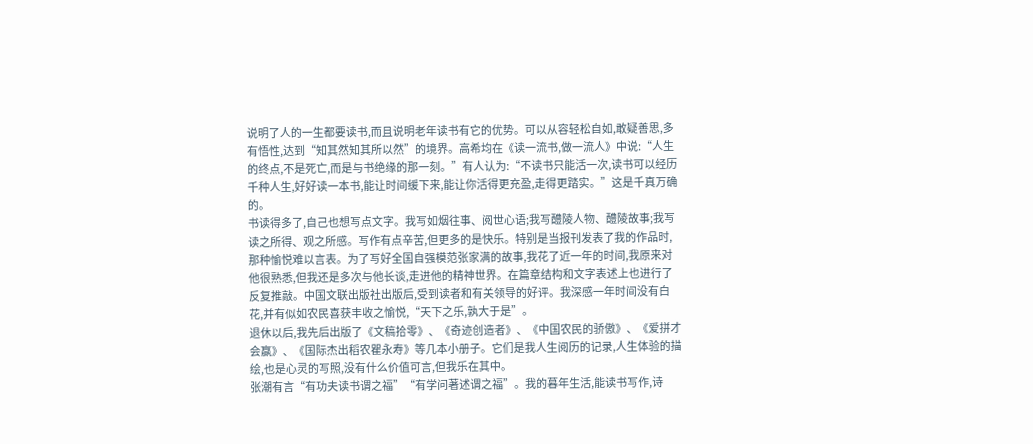说明了人的一生都要读书,而且说明老年读书有它的优势。可以从容轻松自如,敢疑善思,多有悟性,达到“知其然知其所以然”的境界。高希均在《读一流书,做一流人》中说:“人生的终点,不是死亡,而是与书绝缘的那一刻。”有人认为:“不读书只能活一次,读书可以经历千种人生,好好读一本书,能让时间缓下来,能让你活得更充盈,走得更踏实。”这是千真万确的。
书读得多了,自己也想写点文字。我写如烟往事、阅世心语;我写醴陵人物、醴陵故事;我写读之所得、观之所感。写作有点辛苦,但更多的是快乐。特别是当报刊发表了我的作品时,那种愉悦难以言表。为了写好全国自强模范张家满的故事,我花了近一年的时间,我原来对他很熟悉,但我还是多次与他长谈,走进他的精神世界。在篇章结构和文字表述上也进行了反复推敲。中国文联出版社出版后,受到读者和有关领导的好评。我深感一年时间没有白花,并有似如农民喜获丰收之愉悦,“天下之乐,孰大于是”。
退休以后,我先后出版了《文稿拾零》、《奇迹创造者》、《中国农民的骄傲》、《爱拼才会赢》、《国际杰出稻农瞿永寿》等几本小册子。它们是我人生阅历的记录,人生体验的描绘,也是心灵的写照,没有什么价值可言,但我乐在其中。
张潮有言“有功夫读书谓之福”“有学问著述谓之福”。我的暮年生活,能读书写作,诗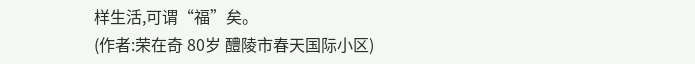样生活,可谓“福”矣。
(作者:荣在奇 80岁 醴陵市春天国际小区)